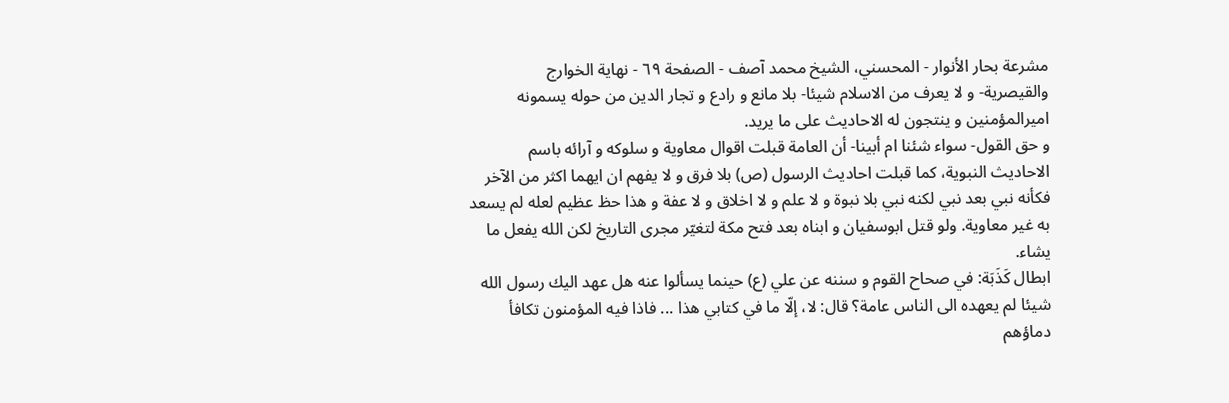مشرعة بحار الأنوار - المحسني، الشيخ محمد آصف - الصفحة ٦٩ - نهاية الخوارج
والقيصرية- و لا يعرف من الاسلام شيئا- بلا مانع و رادع و تجار الدين من حوله يسمونه اميرالمؤمنين و ينتجون له الاحاديث على ما يريد.
و حق القول- سواء شئنا ام أبينا- أن العامة قبلت اقوال معاوية و سلوكه و آرائه باسم الاحاديث النبوية، كما قبلت احاديث الرسول (ص) بلا فرق و لا يفهم ان ايهما اكثر من الآخر فكأنه نبي بعد نبي لكنه نبي بلا نبوة و لا علم و لا اخلاق و لا عفة و هذا حظ عظيم لعله لم يسعد به غير معاوية. ولو قتل ابوسفيان و ابناه بعد فتح مكة لتغيّر مجرى التاريخ لكن الله يفعل ما يشاء.
ابطال كَذَبَة: في صحاح القوم و سننه عن علي (ع) حينما يسألوا عنه هل عهد اليك رسول الله شيئا لم يعهده الى الناس عامة؟ قال: لا، إلّا ما في كتابي هذا ... فاذا فيه المؤمنون تكافأ دماؤهم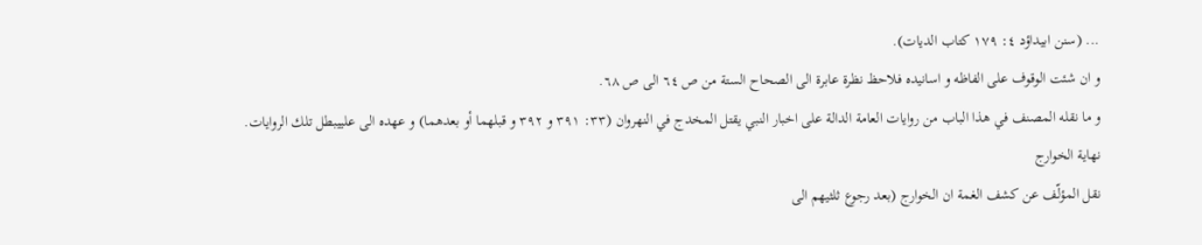... (سنن ابيداؤد ٤: ١٧٩ كتاب الديات).
و ان شئت الوقوف على الفاظه و اسانيده فلاحظ نظرة عابرة الى الصحاح الستة من ص ٦٤ الى ص ٦٨.
و ما نقله المصنف في هذا الباب من روايات العامة الدالة على اخبار النبي يقتل المخدج في النهروان (٣٣: ٣٩١ و ٣٩٢ و قبلهما أو بعدهما) و عهده الى علييبطل تلك الروايات.
نهاية الخوارج
نقل المؤلّف عن كشف الغمة ان الخوارج (بعد رجوع ثلثيهم الى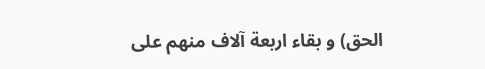الحق) و بقاء اربعة آلاف منهم على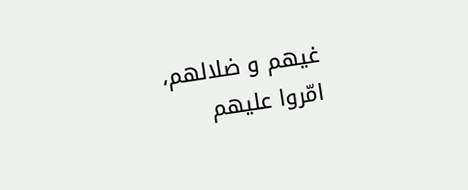غيهم و ضلالهم، امّروا عليهم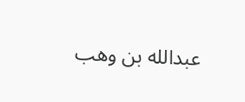عبدالله بن وهب